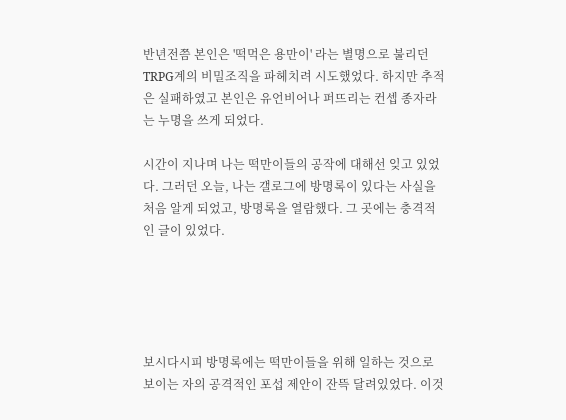반년전쯤 본인은 '떡먹은 용만이' 라는 별명으로 불리던 TRPG계의 비밀조직을 파헤치려 시도했었다. 하지만 추적은 실패하였고 본인은 유언비어나 퍼뜨리는 컨셉 종자라는 누명을 쓰게 되었다.

시간이 지나며 나는 떡만이들의 공작에 대해선 잊고 있었다. 그러던 오늘, 나는 갤로그에 방명록이 있다는 사실을 처음 알게 되었고, 방명록을 열람했다. 그 곳에는 충격적인 글이 있었다.





보시다시피 방명록에는 떡만이들을 위해 일하는 것으로 보이는 자의 공격적인 포섭 제안이 잔뜩 달려있었다. 이것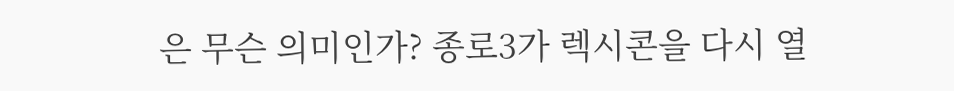은 무슨 의미인가? 종로3가 렉시콘을 다시 열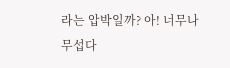라는 압박일까? 아! 너무나 무섭다